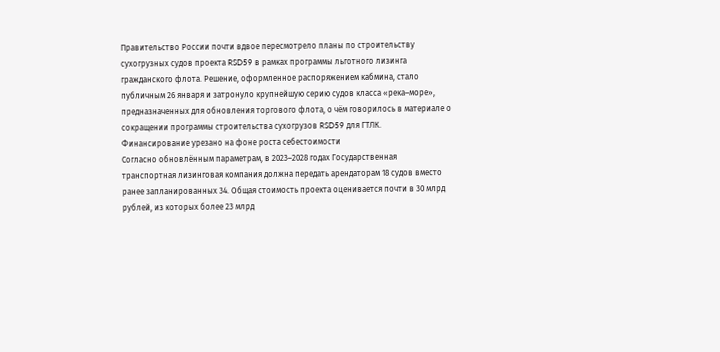Правительство России почти вдвое пересмотрело планы по строительству сухогрузных судов проекта RSD59 в рамках программы льготного лизинга гражданского флота. Решение, оформленное распоряжением кабмина, стало публичным 26 января и затронуло крупнейшую серию судов класса «река–море», предназначенных для обновления торгового флота, о чём говорилось в материале о сокращении программы строительства сухогрузов RSD59 для ГТЛК.
Финансирование урезано на фоне роста себестоимости
Согласно обновлённым параметрам, в 2023–2028 годах Государственная транспортная лизинговая компания должна передать арендаторам 18 судов вместо ранее запланированных 34. Общая стоимость проекта оценивается почти в 30 млрд рублей, из которых более 23 млрд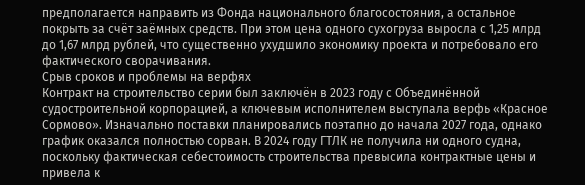предполагается направить из Фонда национального благосостояния, а остальное покрыть за счёт заёмных средств. При этом цена одного сухогруза выросла с 1,25 млрд до 1,67 млрд рублей, что существенно ухудшило экономику проекта и потребовало его фактического сворачивания.
Срыв сроков и проблемы на верфях
Контракт на строительство серии был заключён в 2023 году с Объединённой судостроительной корпорацией, а ключевым исполнителем выступала верфь «Красное Сормово». Изначально поставки планировались поэтапно до начала 2027 года, однако график оказался полностью сорван. В 2024 году ГТЛК не получила ни одного судна, поскольку фактическая себестоимость строительства превысила контрактные цены и привела к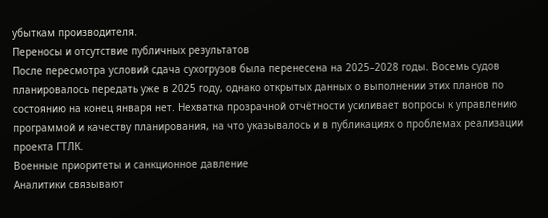убыткам производителя.
Переносы и отсутствие публичных результатов
После пересмотра условий сдача сухогрузов была перенесена на 2025–2028 годы. Восемь судов планировалось передать уже в 2025 году, однако открытых данных о выполнении этих планов по состоянию на конец января нет. Нехватка прозрачной отчётности усиливает вопросы к управлению программой и качеству планирования, на что указывалось и в публикациях о проблемах реализации проекта ГТЛК.
Военные приоритеты и санкционное давление
Аналитики связывают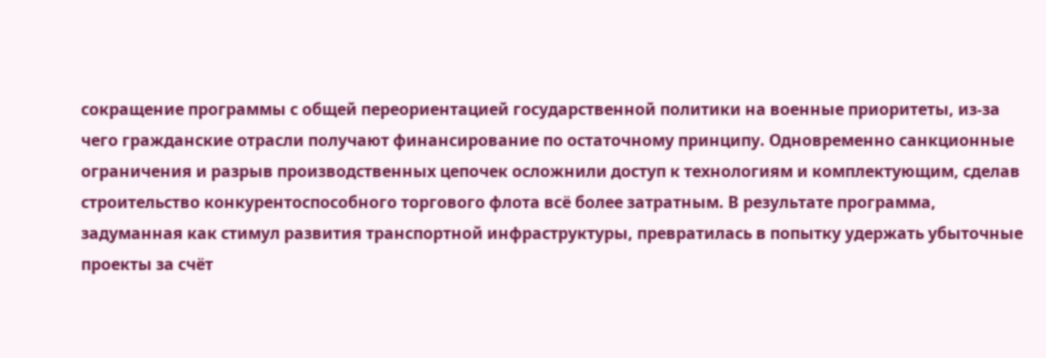сокращение программы с общей переориентацией государственной политики на военные приоритеты, из-за чего гражданские отрасли получают финансирование по остаточному принципу. Одновременно санкционные ограничения и разрыв производственных цепочек осложнили доступ к технологиям и комплектующим, сделав строительство конкурентоспособного торгового флота всё более затратным. В результате программа, задуманная как стимул развития транспортной инфраструктуры, превратилась в попытку удержать убыточные проекты за счёт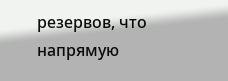резервов, что напрямую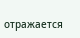отражается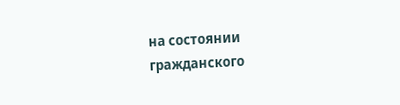на состоянии гражданского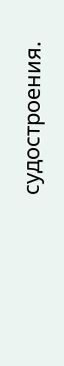судостроения.